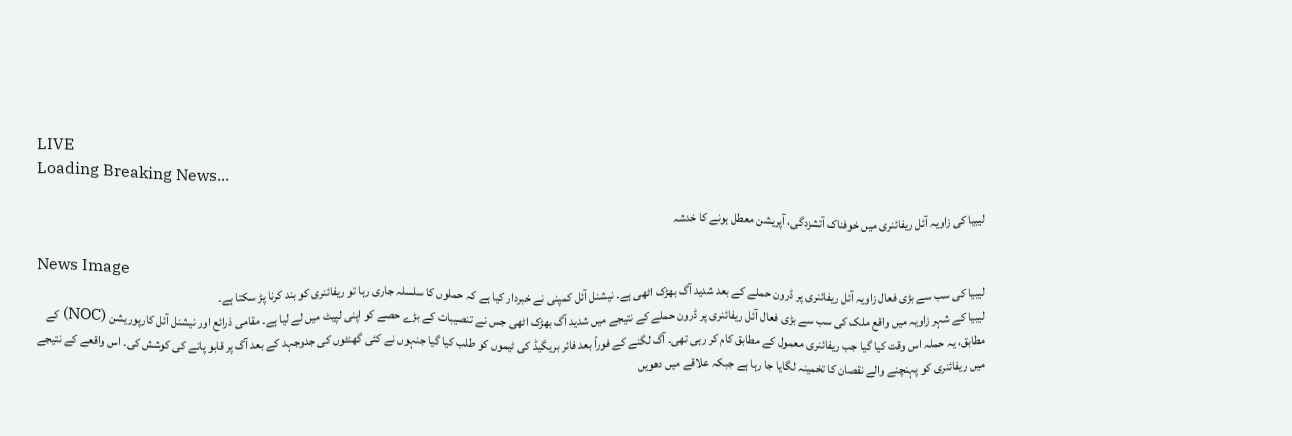LIVE
Loading Breaking News...

لیبیا کی زاویہ آئل ریفائنری میں خوفناک آتشزدگی، آپریشن معطل ہونے کا خدشہ

News Image
لیبیا کی سب سے بڑی فعال زاویہ آئل ریفائنری پر ڈرون حملے کے بعد شدید آگ بھڑک اٹھی ہے۔ نیشنل آئل کمپنی نے خبردار کیا ہے کہ حملوں کا سلسلہ جاری رہا تو ریفائنری کو بند کرنا پڑ سکتا ہے۔
لیبیا کے شہر زاویہ میں واقع ملک کی سب سے بڑی فعال آئل ریفائنری پر ڈرون حملے کے نتیجے میں شدید آگ بھڑک اٹھی جس نے تنصیبات کے بڑے حصے کو اپنی لپیٹ میں لے لیا ہے۔ مقامی ذرائع اور نیشنل آئل کارپوریشن (NOC) کے مطابق، یہ حملہ اس وقت کیا گیا جب ریفائنری معمول کے مطابق کام کر رہی تھی۔ آگ لگنے کے فوراً بعد فائر بریگیڈ کی ٹیموں کو طلب کیا گیا جنہوں نے کئی گھنٹوں کی جدوجہد کے بعد آگ پر قابو پانے کی کوشش کی۔ اس واقعے کے نتیجے میں ریفائنری کو پہنچنے والے نقصان کا تخمینہ لگایا جا رہا ہے جبکہ علاقے میں دھویں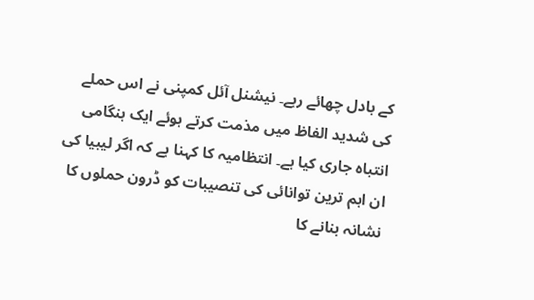کے بادل چھائے رہے۔ نیشنل آئل کمپنی نے اس حملے کی شدید الفاظ میں مذمت کرتے ہوئے ایک ہنگامی انتباہ جاری کیا ہے۔ انتظامیہ کا کہنا ہے کہ اگر لیبیا کی ان اہم ترین توانائی کی تنصیبات کو ڈرون حملوں کا نشانہ بنانے کا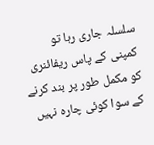سلسلہ جاری رہا تو کمپنی کے پاس ریفائنری کو مکمل طور پر بند کرنے کے سوا کوئی چارہ نہیں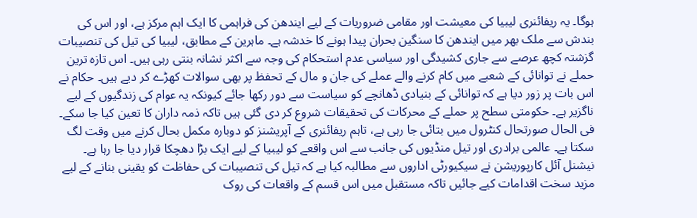ہوگا۔ یہ ریفائنری لیبیا کی معیشت اور مقامی ضروریات کے لیے ایندھن کی فراہمی کا ایک اہم مرکز ہے، اور اس کی بندش سے ملک بھر میں ایندھن کا سنگین بحران پیدا ہونے کا خدشہ ہے۔ ماہرین کے مطابق، لیبیا کی تیل کی تنصیبات گزشتہ کچھ عرصے سے جاری کشیدگی اور سیاسی عدم استحکام کی وجہ سے اکثر نشانہ بنتی رہی ہیں۔ اس تازہ ترین حملے نے توانائی کے شعبے میں کام کرنے والے عملے کی جان و مال کے تحفظ پر بھی سوالات کھڑے کر دیے ہیں۔ حکام نے اس بات پر زور دیا ہے کہ توانائی کے بنیادی ڈھانچے کو سیاست سے دور رکھا جائے کیونکہ یہ عوام کی زندگیوں کے لیے ناگزیر ہے۔ حکومتی سطح پر حملے کے محرکات کی تحقیقات شروع کر دی گئی ہیں تاکہ ذمہ داران کا تعین کیا جا سکے۔ فی الحال صورتحال کنٹرول میں بتائی جا رہی ہے، تاہم ریفائنری کے آپریشنز کو دوبارہ مکمل بحال کرنے میں وقت لگ سکتا ہے۔ عالمی برادری اور تیل منڈیوں کی جانب سے اس واقعے کو لیبیا کے لیے ایک بڑا دھچکا قرار دیا جا رہا ہے۔ نیشنل آئل کارپوریشن نے سیکیورٹی اداروں سے مطالبہ کیا ہے کہ تیل کی تنصیبات کی حفاظت کو یقینی بنانے کے لیے مزید سخت اقدامات کیے جائیں تاکہ مستقبل میں اس قسم کے واقعات کی روک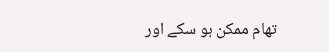تھام ممکن ہو سکے اور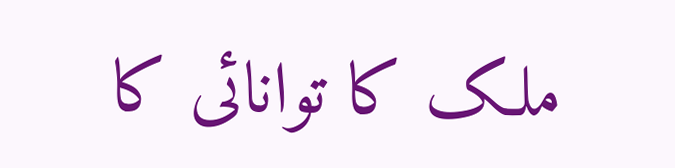ملک کا توانائی کا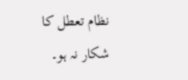نظام تعطل کا شکار نہ ہو۔